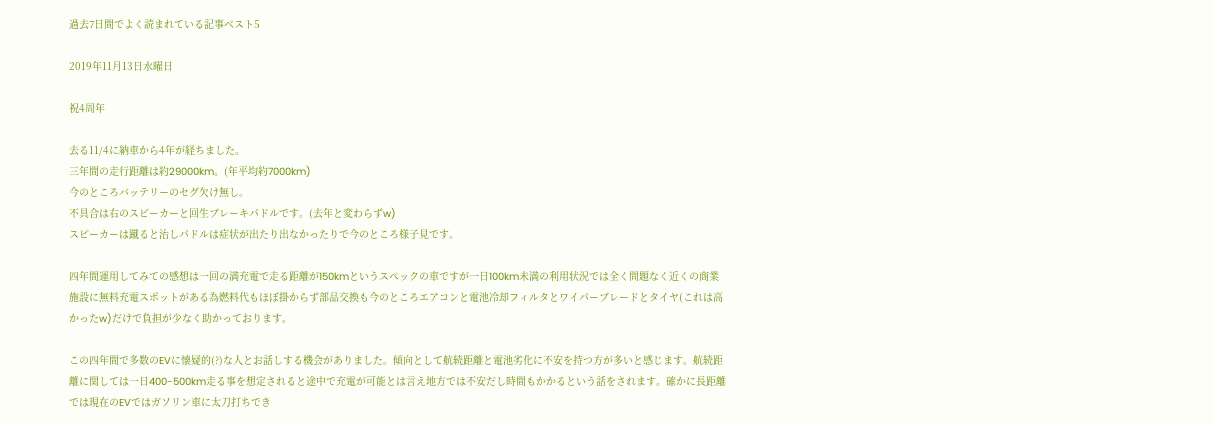過去7日間でよく読まれている記事ベスト5

2019年11月13日水曜日

祝4周年

去る11/4に納車から4年が経ちました。
三年間の走行距離は約29000km。(年平均約7000km)
今のところバッテリーのセグ欠け無し。
不具合は右のスピーカーと回生ブレーキパドルです。(去年と変わらずw)
スピーカーは蹴ると治しパドルは症状が出たり出なかったりで今のところ様子見です。

四年間運用してみての感想は一回の満充電で走る距離が150kmというスペックの車ですが一日100km未満の利用状況では全く問題なく近くの商業施設に無料充電スポットがある為燃料代もほぼ掛からず部品交換も今のところエアコンと電池冷却フィルタとワイパーブレードとタイヤ(これは高かったw)だけで負担が少なく助かっております。

この四年間で多数のEVに懐疑的(?)な人とお話しする機会がありました。傾向として航続距離と電池劣化に不安を持つ方が多いと感じます。航続距離に関しては一日400-500km走る事を想定されると途中で充電が可能とは言え地方では不安だし時間もかかるという話をされます。確かに長距離では現在のEVではガソリン車に太刀打ちでき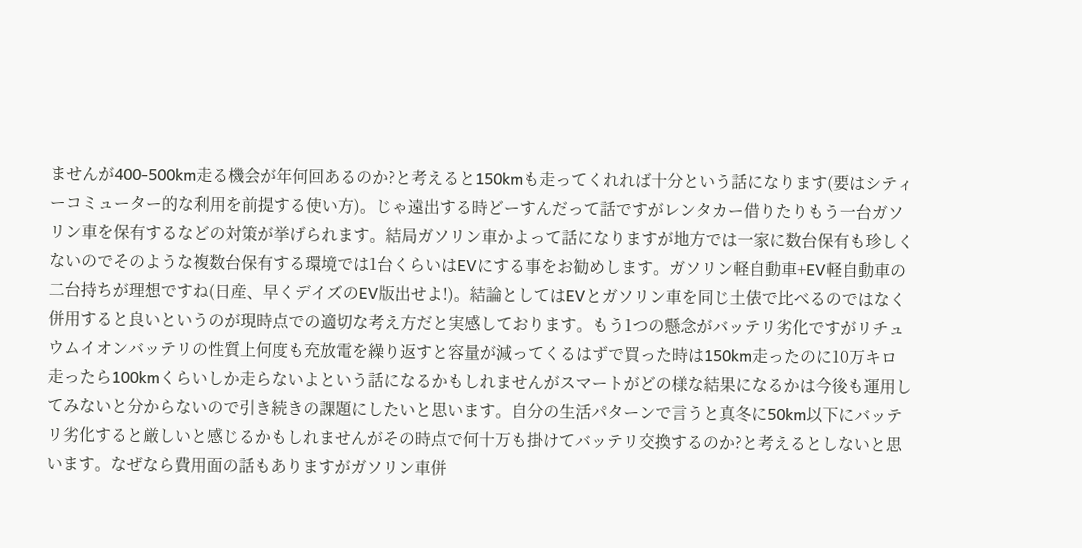ませんが400-500km走る機会が年何回あるのか?と考えると150kmも走ってくれれば十分という話になります(要はシティーコミューター的な利用を前提する使い方)。じゃ遠出する時どーすんだって話ですがレンタカー借りたりもう一台ガソリン車を保有するなどの対策が挙げられます。結局ガソリン車かよって話になりますが地方では一家に数台保有も珍しくないのでそのような複数台保有する環境では1台くらいはEVにする事をお勧めします。ガソリン軽自動車+EV軽自動車の二台持ちが理想ですね(日産、早くデイズのEV版出せよ!)。結論としてはEVとガソリン車を同じ土俵で比べるのではなく併用すると良いというのが現時点での適切な考え方だと実感しております。もう1つの懸念がバッテリ劣化ですがリチュウムイオンバッテリの性質上何度も充放電を繰り返すと容量が減ってくるはずで買った時は150km走ったのに10万キロ走ったら100kmくらいしか走らないよという話になるかもしれませんがスマートがどの様な結果になるかは今後も運用してみないと分からないので引き続きの課題にしたいと思います。自分の生活パターンで言うと真冬に50km以下にバッテリ劣化すると厳しいと感じるかもしれませんがその時点で何十万も掛けてバッテリ交換するのか?と考えるとしないと思います。なぜなら費用面の話もありますがガソリン車併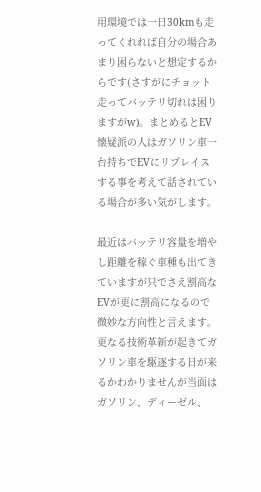用環境では一日30kmも走ってくれれば自分の場合あまり困らないと想定するからです(さすがにチョット走ってバッテリ切れは困りますがw)。まとめるとEV懐疑派の人はガソリン車一台持ちでEVにリプレイスする事を考えて話されている場合が多い気がします。

最近はバッテリ容量を増やし距離を稼ぐ車種も出てきていますが只でさえ割高なEVが更に割高になるので微妙な方向性と言えます。更なる技術革新が起きてガソリン車を駆逐する日が来るかわかりませんが当面はガソリン、ディーゼル、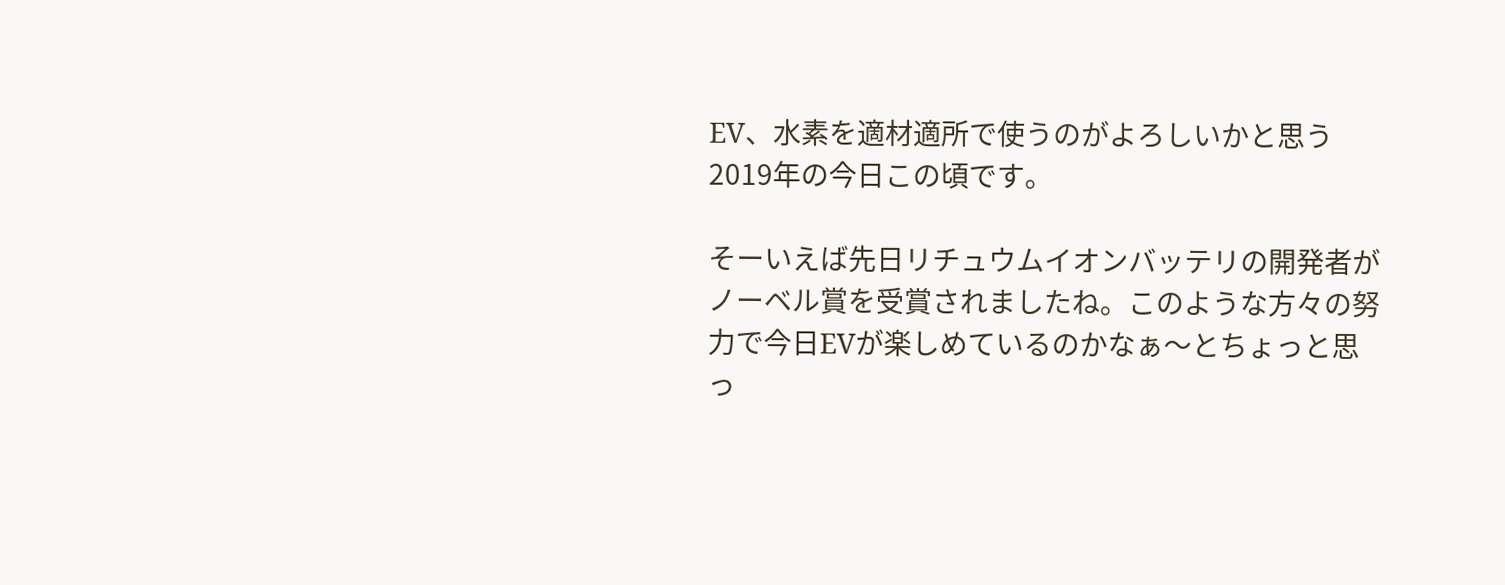EV、水素を適材適所で使うのがよろしいかと思う2019年の今日この頃です。

そーいえば先日リチュウムイオンバッテリの開発者がノーベル賞を受賞されましたね。このような方々の努力で今日EVが楽しめているのかなぁ〜とちょっと思っ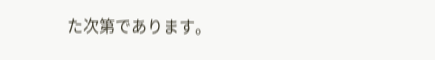た次第であります。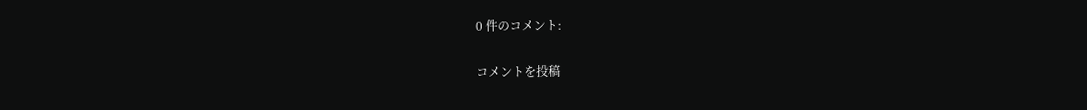0 件のコメント:

コメントを投稿